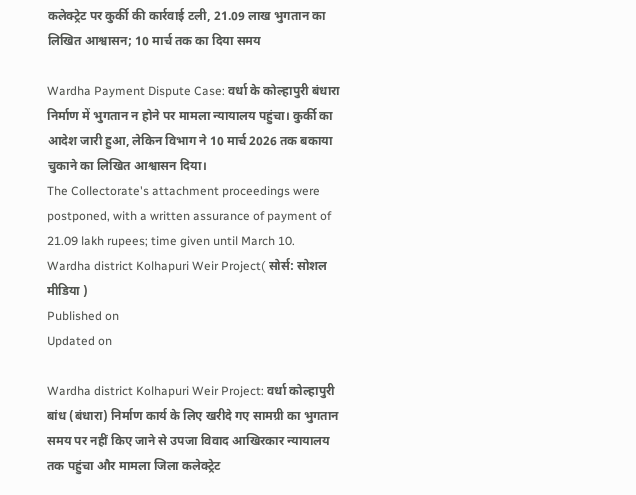कलेक्ट्रेट पर कुर्की की कार्रवाई टली, 21.09 लाख भुगतान का लिखित आश्वासन; 10 मार्च तक का दिया समय

Wardha Payment Dispute Case: वर्धा के कोल्हापुरी बंधारा निर्माण में भुगतान न होने पर मामला न्यायालय पहुंचा। कुर्की का आदेश जारी हुआ, लेकिन विभाग ने 10 मार्च 2026 तक बकाया चुकाने का लिखित आश्वासन दिया।
The Collectorate's attachment proceedings were postponed, with a written assurance of payment of 21.09 lakh rupees; time given until March 10.
Wardha district Kolhapuri Weir Project( सोर्स: सोशल मीडिया )
Published on
Updated on

Wardha district Kolhapuri Weir Project: वर्धा कोल्हापुरी बांध (बंधारा) निर्माण कार्य के लिए खरीदे गए सामग्री का भुगतान समय पर नहीं किए जाने से उपजा विवाद आखिरकार न्यायालय तक पहुंचा और मामला जिला कलेक्ट्रेट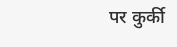पर कुर्की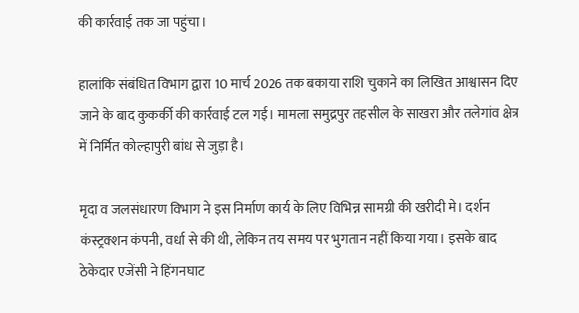की कार्रवाई तक जा पहुंचा।

हालांकि संबंधित विभाग द्वारा 10 मार्च 2026 तक बकाया राशि चुकाने का लिखित आश्वासन दिए जाने के बाद कुकर्की की कार्रवाई टल गई। मामला समुद्रपुर तहसील के साखरा और तलेगांव क्षेत्र में निर्मित कोल्हापुरी बांध से जुड़ा है।

मृदा व जलसंधारण विभाग ने इस निर्माण कार्य के लिए विभिन्न सामग्री की खरीदी मे। दर्शन कंस्ट्रक्शन कंपनी, वर्धा से की थी, लेकिन तय समय पर भुगतान नहीं किया गया। इसके बाद ठेकेदार एजेंसी ने हिंगनघाट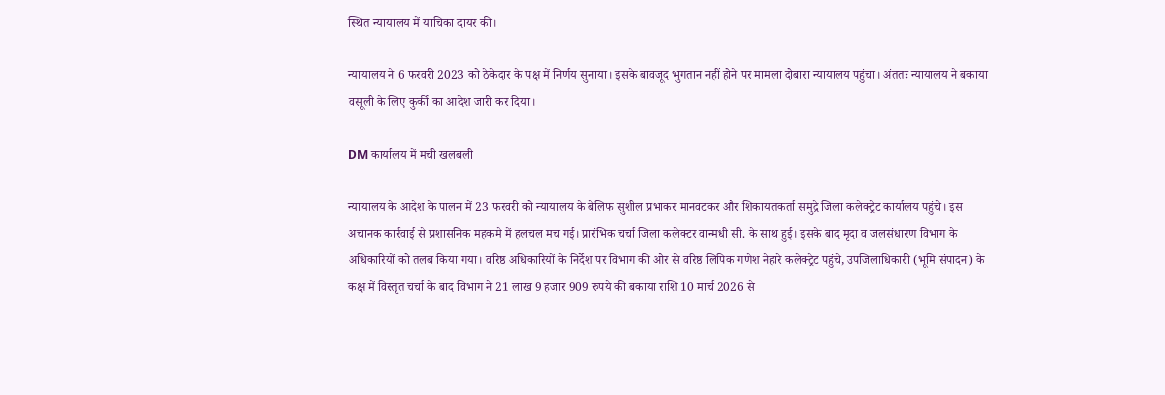स्थित न्यायालय में याचिका दायर की।

न्यायालय ने 6 फरवरी 2023 को ठेकेदार के पक्ष में निर्णय सुनाया। इसके बावजूद भुगतान नहीं होने पर मामला दोबारा न्यायालय पहुंचा। अंततः न्यायालय ने बकाया वसूली के लिए कुर्की का आदेश जारी कर दिया।

DM कार्यालय में मची खलबली

न्यायालय के आदेश के पालन में 23 फरवरी को न्यायालय के बेलिफ सुशील प्रभाकर मानवटकर और शिकायतकर्ता समुद्रे जिला कलेक्ट्रेट कार्यालय पहुंचे। इस अचानक कार्रवाई से प्रशासनिक महकमे में हलचल मच गई। प्रारंभिक चर्चा जिला कलेक्टर वान्मधी सी. के साथ हुई। इसके बाद मृदा व जलसंधारण विभाग के अधिकारियों को तलब किया गया। वरिष्ठ अधिकारियों के निर्देश पर विभाग की ओर से वरिष्ठ लिपिक गणेश नेहारे कलेक्ट्रेट पहुंचे, उपजिलाधिकारी (भूमि संपादन) के कक्ष में विस्तृत चर्चा के बाद विभाग ने 21 लाख 9 हजार 909 रुपये की बकाया राशि 10 मार्च 2026 से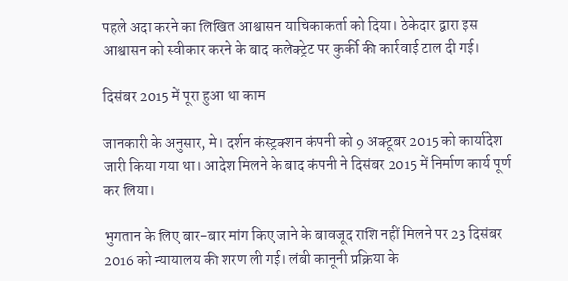पहले अदा करने का लिखित आश्वासन याचिकाकर्ता को दिया। ठेकेदार द्वारा इस आश्वासन को स्वीकार करने के बाद कलेक्ट्रेट पर कुर्की की कार्रवाई टाल दी गई।

दिसंबर 2015 में पूरा हुआ था काम

जानकारी के अनुसार, मे। दर्शन कंस्ट्रक्शन कंपनी को 9 अक्टूबर 2015 को कार्यादेश जारी किया गया था। आदेश मिलने के बाद कंपनी ने दिसंबर 2015 में निर्माण कार्य पूर्ण कर लिया।

भुगतान के लिए बार-बार मांग किए जाने के बावजूद राशि नहीं मिलने पर 23 दिसंबर 2016 को न्यायालय की शरण ली गई। लंबी कानूनी प्रक्रिया के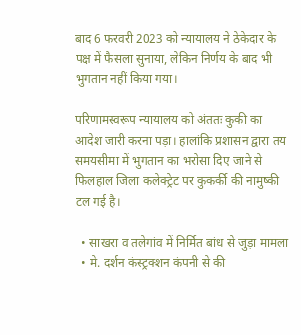बाद 6 फरवरी 2023 को न्यायालय ने ठेकेदार के पक्ष में फैसला सुनाया, लेकिन निर्णय के बाद भी भुगतान नहीं किया गया।

परिणामस्वरूप न्यायालय को अंततः कुकी का आदेश जारी करना पड़ा। हालांकि प्रशासन द्वारा तय समयसीमा में भुगतान का भरोसा दिए जाने से फिलहाल जिला कलेक्ट्रेट पर कुकर्की की नामुष्की टल गई है।

  • साखरा व तलेगांव में निर्मित बांध से जुड़ा मामला
  • मे. दर्शन कंस्ट्रक्शन कंपनी से की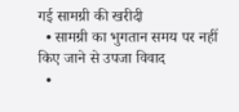गई सामग्री की खरीदी
  • सामग्री का भुगतान समय पर नहीं किए जाने से उपजा विवाद
  •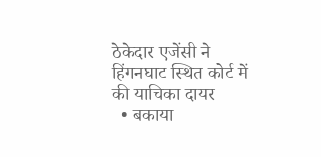ठेकेदार एजेंसी ने हिंगनघाट स्थित कोर्ट में की याचिका दायर
  • बकाया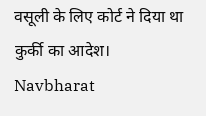वसूली के लिए कोर्ट ने दिया था कुर्की का आदेश।
Navbharat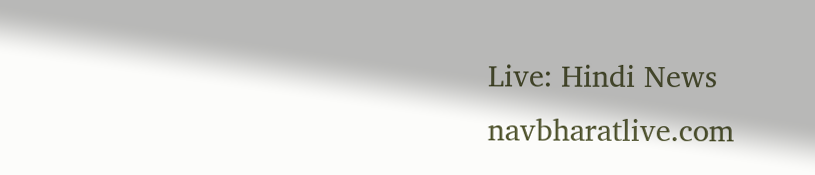Live: Hindi News
navbharatlive.com